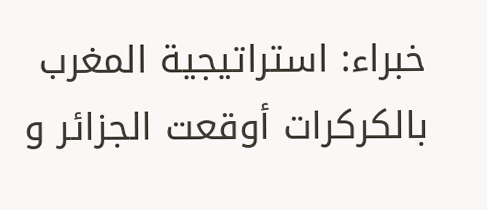خبراء: استراتيجية المغرب بالكركرات أوقعت الجزائر و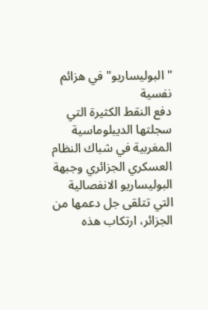"البوليساريو" في هزائم نفسية
دفع النقط الكثيرة التي سجلتها الديبلوماسية المغربية في شباك النظام العسكري الجزائري وجبهة البوليساريو الانفصالية التي تتلقى جل دعمها من الجزائر، ارتكاب هذه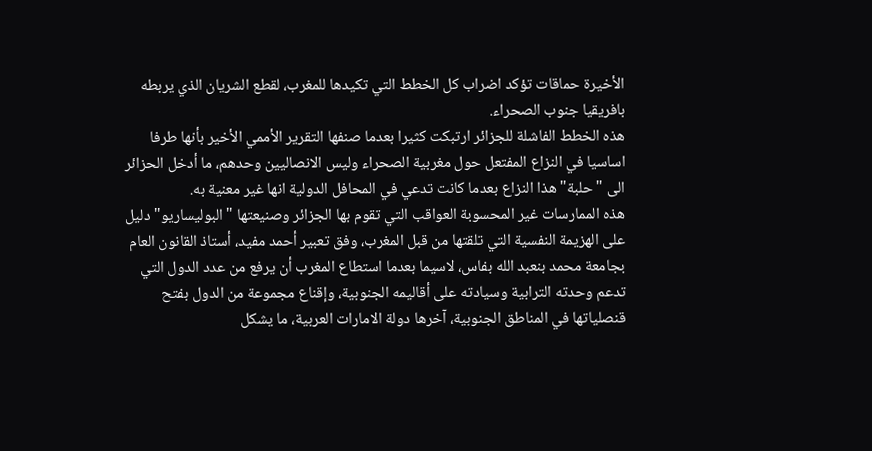الأخيرة حماقات تؤكد اضراب كل الخطط التي تكيدها للمغرب، لقطع الشريان الذي يربطه بافريقيا جنوب الصحراء.
هذه الخطط الفاشلة للجزائر ارتبكت كثيرا بعدما صنفها التقرير الأممي الأخير بأنها طرفا اساسيا في النزاع المفتعل حول مغربية الصحراء وليس الانصاليين وحدهم، ما أدخل الحزائر الى "حلبة" هذا النزاع بعدما كانت تدعي في المحافل الدولية انها غير معنية به.
هذه الممارسات غير المحسوبة العواقب التي تقوم بها الجزائر وصنيعتها "البوليساريو" دليل على الهزيمة النفسية التي تلقتها من قبل المغرب، وفق تعبير أحمد مفيد، أستاذ القانون العام بجامعة محمد بنعبد الله بفاس، لاسيما بعدما استطاع المغرب أن يرفع من عدد الدول التي تدعم وحدته الترابية وسيادته على أقاليمه الجنوبية، وإقناع مجموعة من الدول بفتح قنصلياتها في المناطق الجنوبية، آخرها دولة الامارات العربية، ما يشكل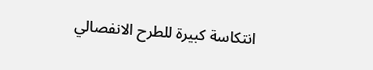انتكاسة كبيرة للطرح الانفصالي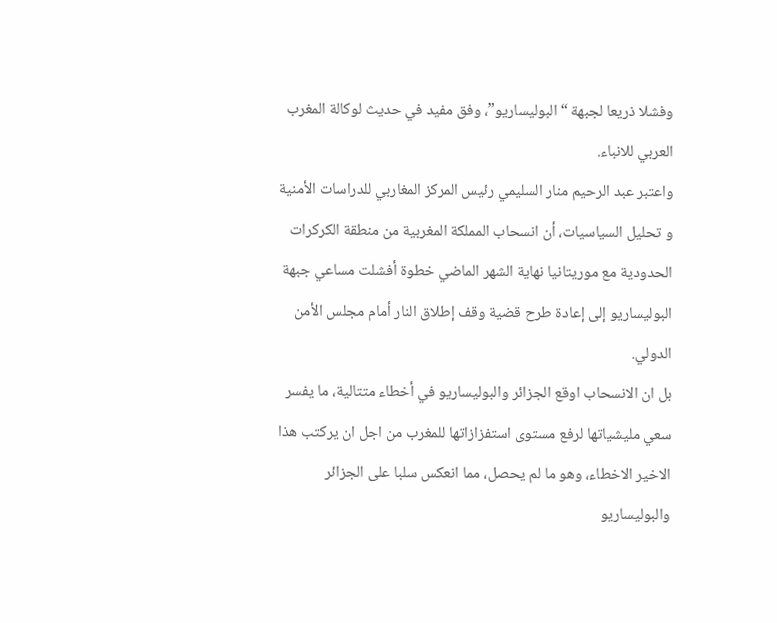وفشلا ذريعا لجبهة “البوليساريو”، وفق مفيد في حديث لوكالة المغرب العربي للانباء.
واعتبر عبد الرحيم منار السليمي رئيس المركز المغاربي للدراسات الأمنية و تحليل السياسيات، أن انسحاب المملكة المغربية من منطقة الكركرات الحدودية مع موريتانيا نهاية الشهر الماضي خطوة أفشلت مساعي جبهة البوليساريو إلى إعادة طرح قضية وقف إطلاق النار أمام مجلس الأمن الدولي.
بل ان الانسحاب اوقع الجزائر والبوليساريو في أخطاء متتالية، ما يفسر سعي مليشياتها لرفع مستوى استفزازاتها للمغرب من اجل ان يركتب هذا الاخير الاخطاء، وهو ما لم يحصل، مما انعكس سلبا على الجزائر والبوليساريو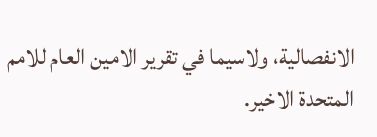الانفصالية، ولاسيما في تقرير الامين العام للامم المتحدة الاخير.